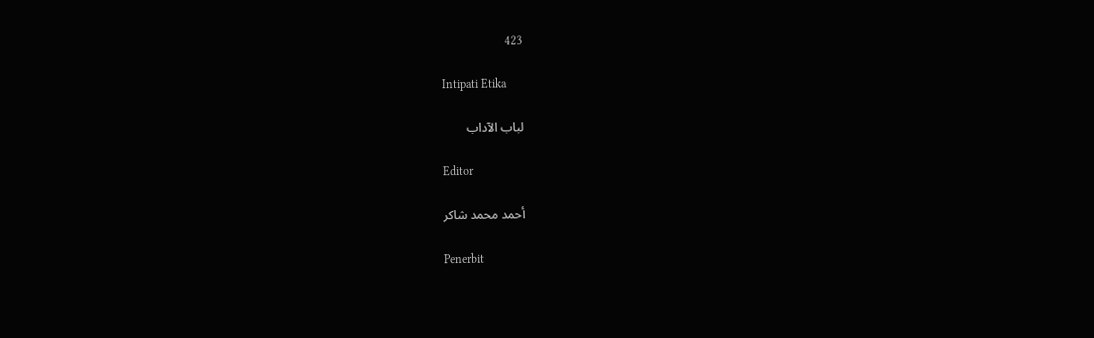423

Intipati Etika

لباب الآداب

Editor

أحمد محمد شاكر

Penerbit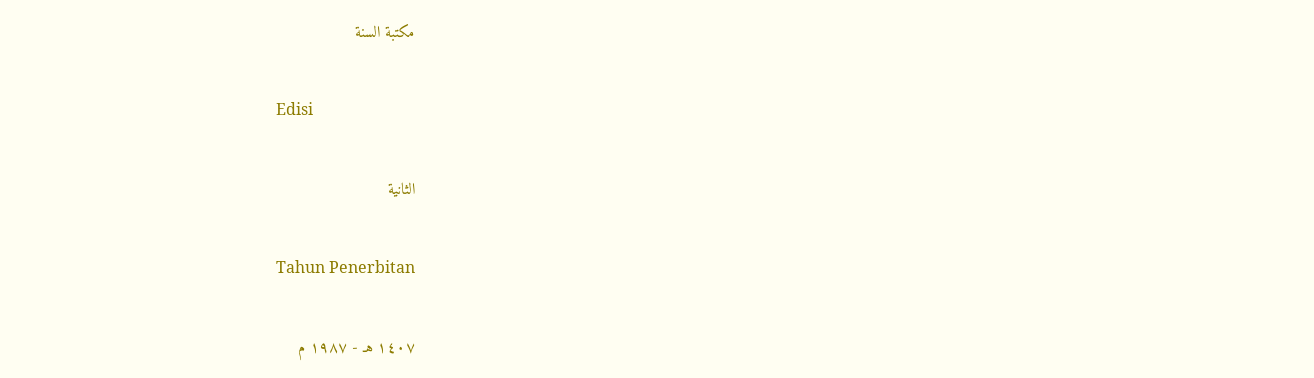مكتبة السنة

Edisi

الثانية

Tahun Penerbitan

١٤٠٧ هـ - ١٩٨٧ م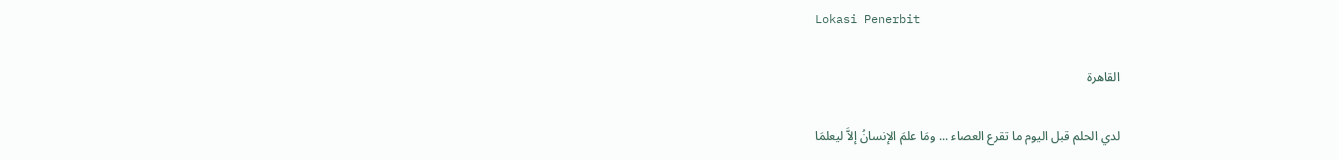Lokasi Penerbit

القاهرة

لدي الحلم قبل اليوم ما تقرع العصاء ... ومَا علمَ الإنسانُ إلاَّ ليعلمَا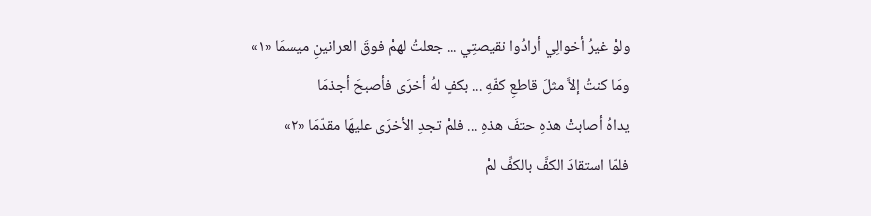ولوْ غيرُ أخوالِي أرادُوا نقيصتِي ... جعلتُ لهمْ فوقَ العرانينِ ميسمَا «١»
ومَا كنتُ إلاَّ مثلَ قاطعِ كفّهِ ... بكفٍ لهُ أخرَى فأصبحَ أجذمَا
يداهُ أصابتْ هذهِ حتفَ هذهِ ... فلمْ تجدِ الأخرَى عليهَا مقدّمَا «٢»
فلمّا استقادَ الكفَّ بالكفِّ لمْ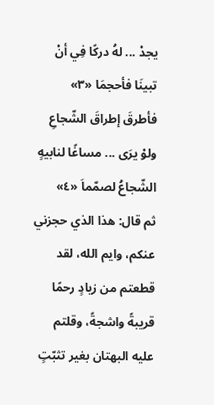يجدْ ... لهُ دركًا فِي أنْ تبينَا فأحجمَا «٣»
فأطرقَ إطراقَ الشّجاعِ ولوْ يرَى ... مساغًا لنابيهٍ الشّجاعُ لصمّماَ «٤»
ثم قال: هذا الذي حجزني عنكم، وايم الله، لقد قطعتم من زيادٍ رحمًا قريبةً واشجةً، وقلتم عليه البهتان بغير تثبّتٍ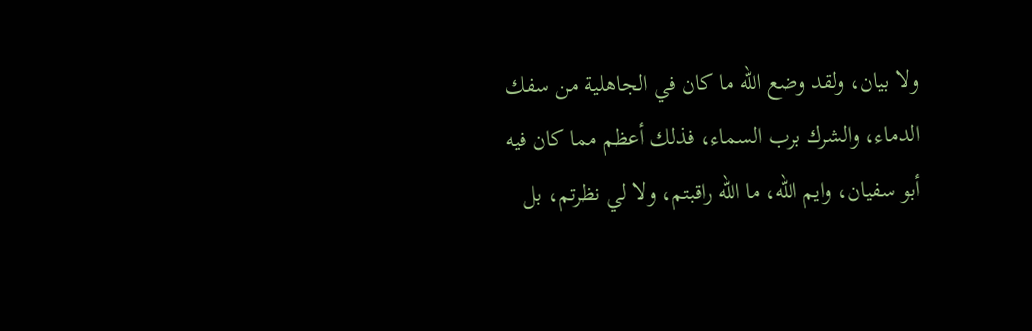ولا بيان، ولقد وضع الله ما كان في الجاهلية من سفك الدماء، والشرك برب السماء، فذلك أعظم مما كان فيه أبو سفيان، وايم الله، ما الله راقبتم، ولا لي نظرتم، بل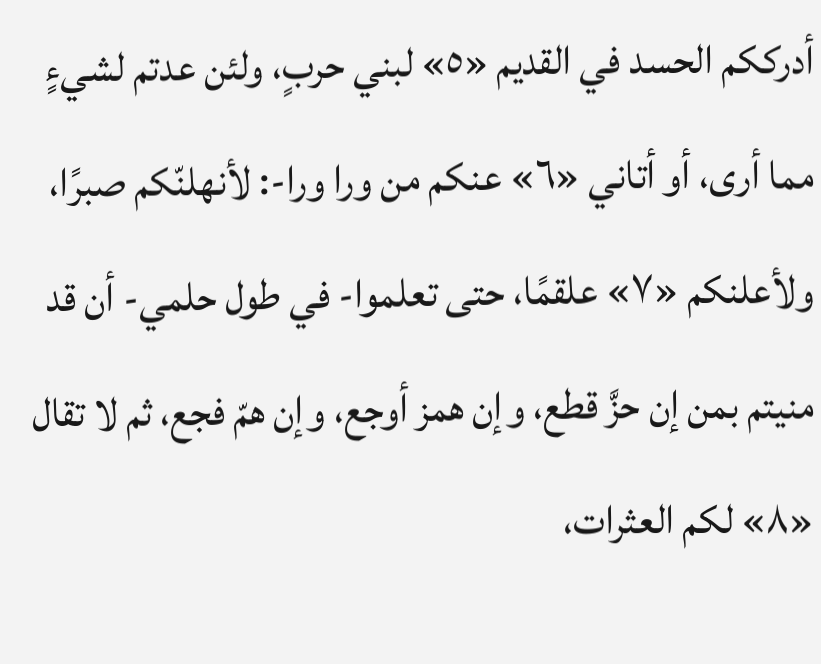أدرككم الحسد في القديم «٥» لبني حربٍ، ولئن عدتم لشيءٍ مما أرى، أو أتاني «٦» عنكم من ورا ورا-: لأنهلنّكم صبرًا، ولأعلنكم «٧» علقمًا، حتى تعلموا- في طول حلمي- أن قد منيتم بمن إن حزَّ قطع، وإن همز أوجع، وإن همّ فجع، ثم لا تقال «٨» لكم العثرات،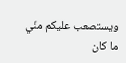ويستصعب عليكم منّي ما كان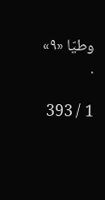وطيّا «٩» .

1 / 393